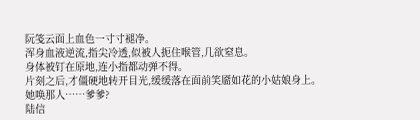阮笺云面上血色一寸寸褪净。
浑身血液逆流,指尖冷透,似被人扼住喉管,几欲窒息。
身体被钉在原地,连小指都动弹不得。
片刻之后,才僵硬地转开目光,缓缓落在面前笑靥如花的小姑娘身上。
她唤那人……爹爹?
陆信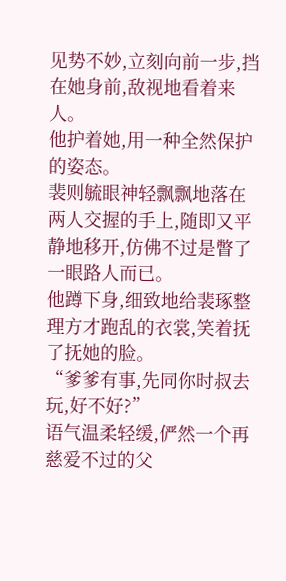见势不妙,立刻向前一步,挡在她身前,敌视地看着来人。
他护着她,用一种全然保护的姿态。
裴则毓眼神轻飘飘地落在两人交握的手上,随即又平静地移开,仿佛不过是瞥了一眼路人而已。
他蹲下身,细致地给裴琢整理方才跑乱的衣裳,笑着抚了抚她的脸。
“爹爹有事,先同你时叔去玩,好不好?”
语气温柔轻缓,俨然一个再慈爱不过的父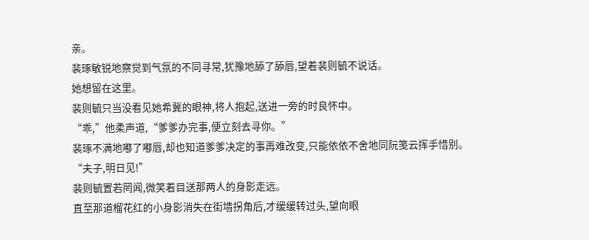亲。
裴琢敏锐地察觉到气氛的不同寻常,犹豫地舔了舔唇,望着裴则毓不说话。
她想留在这里。
裴则毓只当没看见她希冀的眼神,将人抱起,送进一旁的时良怀中。
“乖,”他柔声道,“爹爹办完事,便立刻去寻你。”
裴琢不满地嘟了嘟唇,却也知道爹爹决定的事再难改变,只能依依不舍地同阮笺云挥手惜别。
“夫子,明日见!”
裴则毓置若罔闻,微笑着目送那两人的身影走远。
直至那道榴花红的小身影消失在街墙拐角后,才缓缓转过头,望向眼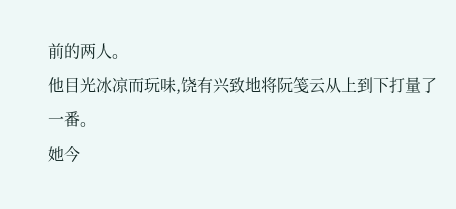前的两人。
他目光冰凉而玩味,饶有兴致地将阮笺云从上到下打量了一番。
她今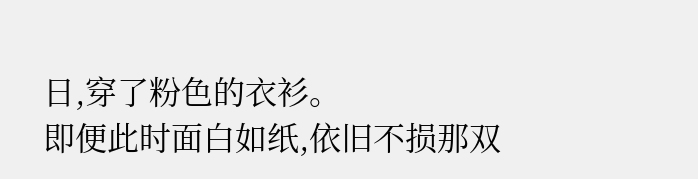日,穿了粉色的衣衫。
即便此时面白如纸,依旧不损那双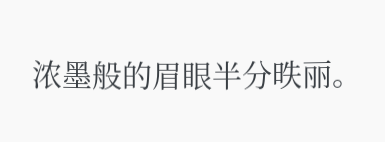浓墨般的眉眼半分昳丽。